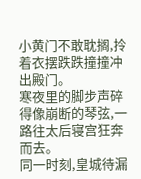小黄门不敢耽搁,拎着衣摆跌跌撞撞冲出殿门。
寒夜里的脚步声碎得像崩断的琴弦,一路往太后寝宫狂奔而去。
同一时刻,皇城待漏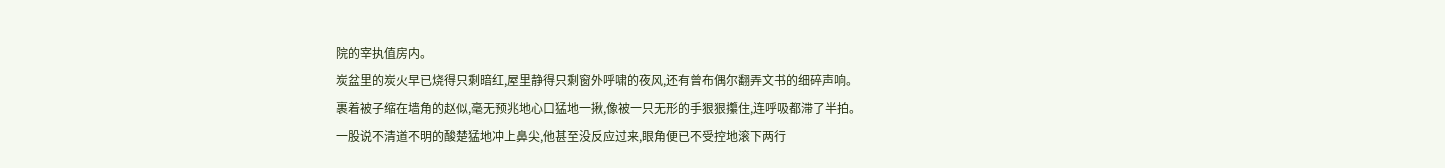院的宰执值房内。
炭盆里的炭火早已烧得只剩暗红,屋里静得只剩窗外呼啸的夜风,还有曾布偶尔翻弄文书的细碎声响。
裹着被子缩在墙角的赵似,毫无预兆地心口猛地一揪,像被一只无形的手狠狠攥住,连呼吸都滞了半拍。
一股说不清道不明的酸楚猛地冲上鼻尖,他甚至没反应过来,眼角便已不受控地滚下两行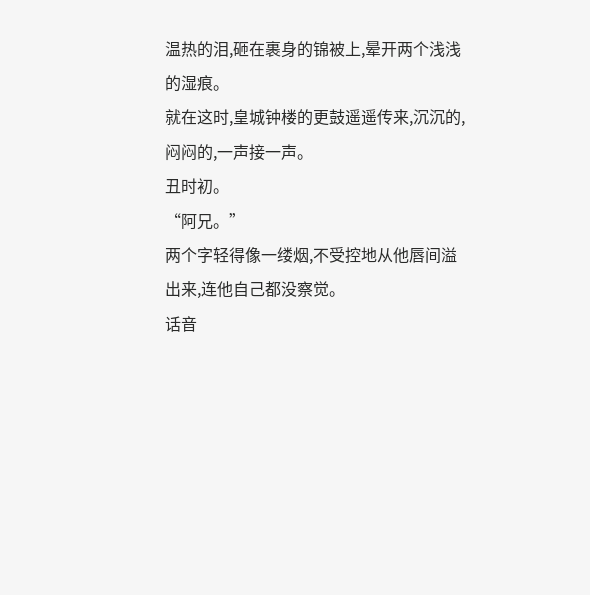温热的泪,砸在裹身的锦被上,晕开两个浅浅的湿痕。
就在这时,皇城钟楼的更鼓遥遥传来,沉沉的,闷闷的,一声接一声。
丑时初。
“阿兄。”
两个字轻得像一缕烟,不受控地从他唇间溢出来,连他自己都没察觉。
话音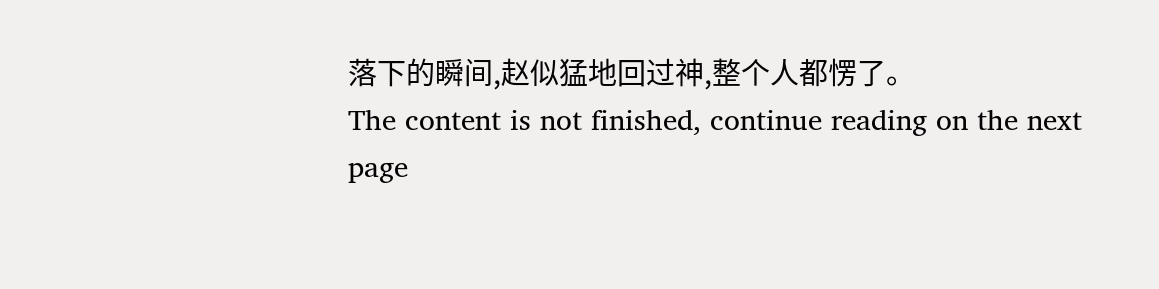落下的瞬间,赵似猛地回过神,整个人都愣了。
The content is not finished, continue reading on the next page